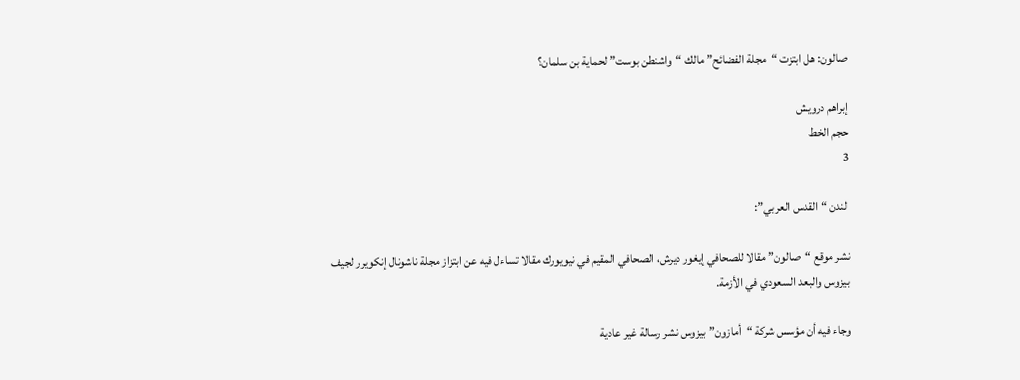صالون: هل ابتزت “مجلة الفضائح” مالك “واشنطن بوست” لحماية بن سلمان؟

إبراهم درويش
حجم الخط
3

 لندن “القدس العربي”:

نشر موقع “صالون” مقالا للصحافي إيغور ديرش، الصحافي المقيم في نيويورك مقالا تساءل فيه عن ابتزاز مجلة ناشونال إنكويرر لجيف بيزوس والبعد السعودي في الأزمة.

وجاء فيه أن مؤسس شركة “أمازون” بيزوس نشر رسالة غير عادية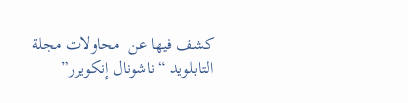كشف فيها عن  محاولات مجلة التابلويد “ناشونال إنكويرر”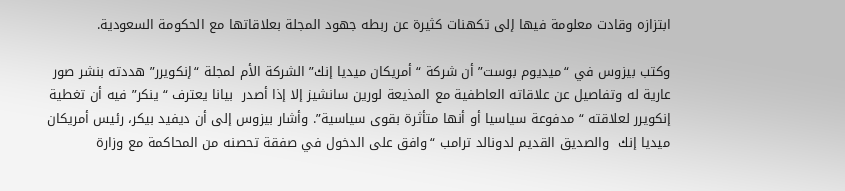ابتزازه وقادت معلومة فيها إلى تكهنات كثيرة عن ربطه جهود المجلة بعلاقاتها مع الحكومة السعودية.

وكتب بيزوس في “ميديوم بوست” أن شركة “أمريكان ميديا إنك” الشركة الأم لمجلة “إنكويرر” هددته بنشر صور عارية له وتفاصيل عن علاقاته العاطفية مع المذيعة لورين سانشيز إلا إذا أصدر  بيانا يعترف “ينكر” فيه أن تغطية إنكويرر لعلاقته “مدفوعة سياسيا أو أنها متأثرة بقوى سياسية”. وأشار بيزوس إلى أن ديفيد بيكر، رئيس أمريكان ميديا إنك  والصديق القديم لدونالد ترامب “وافق على الدخول في صفقة تحصنه من المحاكمة مع وزارة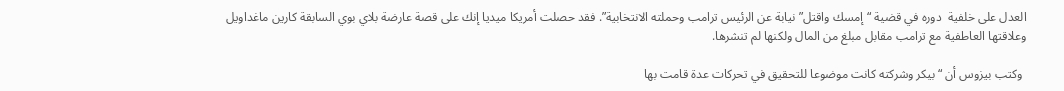العدل على خلفية  دوره في قضية “إمسك واقتل” نيابة عن الرئيس ترامب وحملته الانتخابية”. فقد حصلت أمريكا ميديا إنك على قصة عارضة بلاي بوي السابقة كارين ماغداويل وعلاقتها العاطفية مع ترامب مقابل مبلغ من المال ولكنها لم تنشرها.

 وكتب بيزوس أن “بيكر وشركته كانت موضوعا للتحقيق في تحركات عدة قامت بها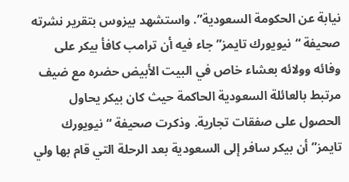نيابة عن الحكومة السعودية”. واستشهد بيزوس بتقرير نشرته صحيفة “نيويورك تايمز” جاء فيه أن ترامب كافأ بيكر على وفائه وولائه بعشاء خاص في البيت الأبيض حضره مع ضيف مرتبط بالعائلة السعودية الحاكمة حيث كان بيكر يحاول الحصول على صفقات تجارية. وذكرت صحيفة “نيويورك تايمز” أن بيكر سافر إلى السعودية بعد الرحلة التي قام بها ولي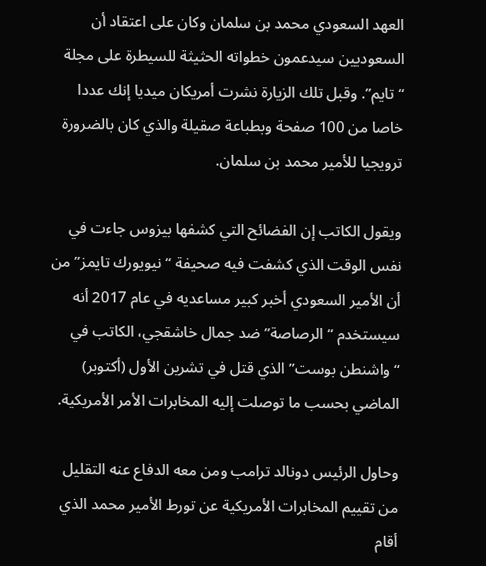العهد السعودي محمد بن سلمان وكان على اعتقاد أن السعوديين سيدعمون خطواته الحثيثة للسيطرة على مجلة “تايم”. وقبل تلك الزيارة نشرت أمريكان ميديا إنك عددا خاصا من 100 صفحة وبطباعة صقيلة والذي كان بالضرورة ترويجيا للأمير محمد بن سلمان.

ويقول الكاتب إن الفضائح التي كشفها بيزوس جاءت في نفس الوقت الذي كشفت فيه صحيفة “نيويورك تايمز” من أن الأمير السعودي أخبر كبير مساعديه في عام 2017 أنه سيستخدم “الرصاصة” ضد جمال خاشقجي، الكاتب في “واشنطن بوست” الذي قتل في تشرين الأول (أكتوبر) الماضي بحسب ما توصلت إليه المخابرات الأمر الأمريكية.

وحاول الرئيس دونالد ترامب ومن معه الدفاع عنه التقليل من تقييم المخابرات الأمريكية عن تورط الأمير محمد الذي أقام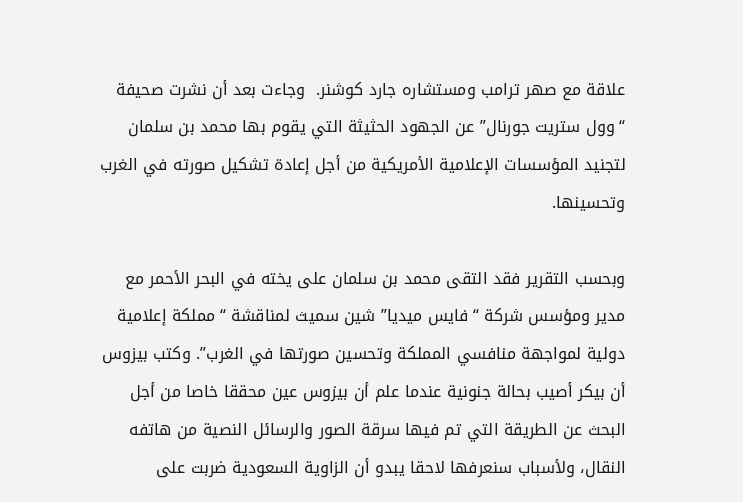علاقة مع صهر ترامب ومستشاره جارد كوشنر.  وجاءت بعد أن نشرت صحيفة “وول ستريت جورنال” عن الجهود الحثيثة التي يقوم بها محمد بن سلمان لتجنيد المؤسسات الإعلامية الأمريكية من أجل إعادة تشكيل صورته في الغرب وتحسينها.

وبحسب التقرير فقد التقى محمد بن سلمان على يخته في البحر الأحمر مع مدير ومؤسس شركة “فايس ميديا” شين سميث لمناقشة “مملكة إعلامية دولية لمواجهة منافسي المملكة وتحسين صورتها في الغرب”. وكتب بيزوس أن بيكر أصيب بحالة جنونية عندما علم أن بيزوس عين محققا خاصا من أجل البحث عن الطريقة التي تم فيها سرقة الصور والرسائل النصية من هاتفه النقال، ولأسباب سنعرفها لاحقا يبدو أن الزاوية السعودية ضربت على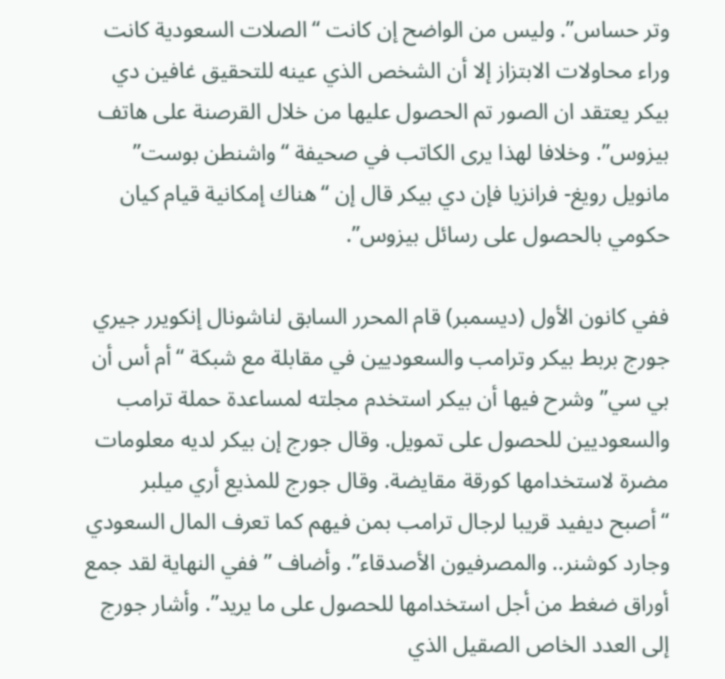وتر حساس”. وليس من الواضح إن كانت “الصلات السعودية كانت وراء محاولات الابتزاز إلا أن الشخص الذي عينه للتحقيق غافين دي بيكر يعتقد ان الصور تم الحصول عليها من خلال القرصنة على هاتف بيزوس”. وخلافا لهذا يرى الكاتب في صحيفة “واشنطن بوست” مانويل رويغ- فرانزيا فإن دي بيكر قال إن “هناك إمكانية قيام كيان حكومي بالحصول على رسائل بيزوس”.

ففي كانون الأول (ديسمبر) قام المحرر السابق لناشونال إنكويرر جيري جورج بربط بيكر وترامب والسعوديين في مقابلة مع شبكة “أم أس أن بي سي” وشرح فيها أن بيكر استخدم مجلته لمساعدة حملة ترامب والسعوديين للحصول على تمويل. وقال جورج إن بيكر لديه معلومات مضرة لاستخدامها كورقة مقايضة. وقال جورج للمذيع أري ميلبر “أصبح ديفيد قريبا لرجال ترامب بمن فيهم كما تعرف المال السعودي وجارد كوشنر.. والمصرفيون الأصدقاء”. وأضاف ” ففي النهاية لقد جمع أوراق ضغط من أجل استخدامها للحصول على ما يريد”. وأشار جورج إلى العدد الخاص الصقيل الذي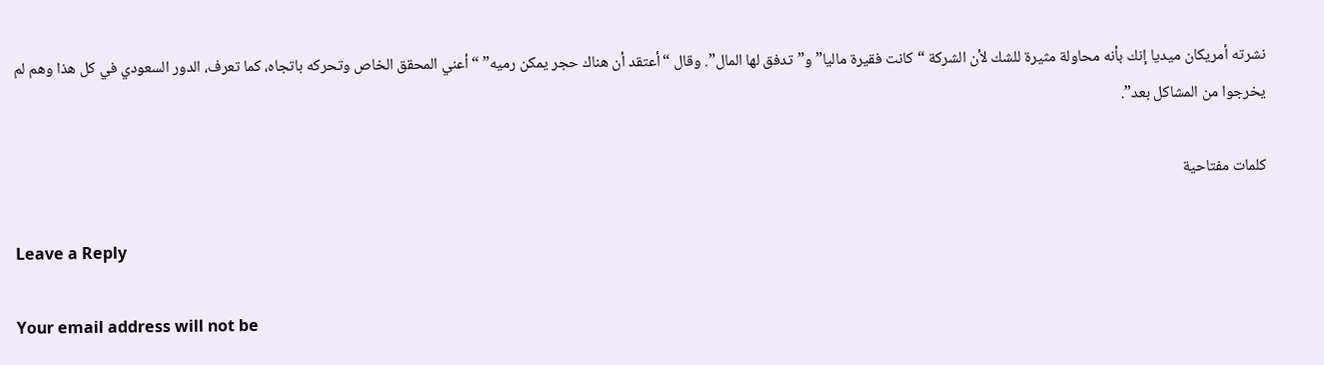نشرته أمريكان ميديا إنك بأنه محاولة مثيرة للشك لأن الشركة “كانت فقيرة ماليا” و”تدفق لها المال”. وقال “أعتقد أن هناك حجر يمكن رميه” “أعني المحقق الخاص وتحركه باتجاه، كما تعرف، الدور السعودي في كل هذا وهم لم يخرجوا من المشاكل بعد”.

كلمات مفتاحية

Leave a Reply

Your email address will not be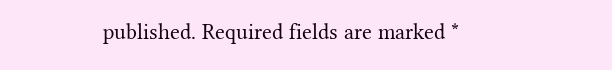published. Required fields are marked *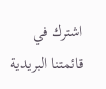اشترك في قائمتنا البريدية